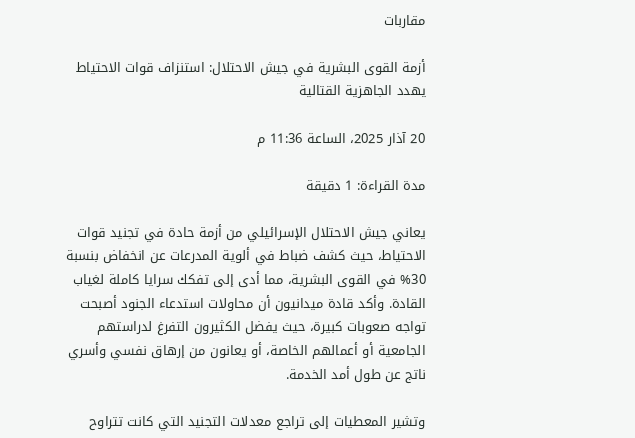مقاربات

أزمة القوى البشرية في جيش الاحتلال: استنزاف قوات الاحتياط يهدد الجاهزية القتالية

20 آذار 2025، الساعة 11:36 م

مدة القراءة: 1 دقيقة

يعاني جيش الاحتلال الإسرائيلي من أزمة حادة في تجنيد قوات الاحتياط، حيث كشف ضباط في ألوية المدرعات عن انخفاض بنسبة 30% في القوى البشرية، مما أدى إلى تفكك سرايا كاملة لغياب القادة. وأكد قادة ميدانيون أن محاولات استدعاء الجنود أصبحت تواجه صعوبات كبيرة، حيث يفضل الكثيرون التفرغ لدراستهم الجامعية أو أعمالهم الخاصة، أو يعانون من إرهاق نفسي وأسري ناتج عن طول أمد الخدمة.

وتشير المعطيات إلى تراجع معدلات التجنيد التي كانت تتراوح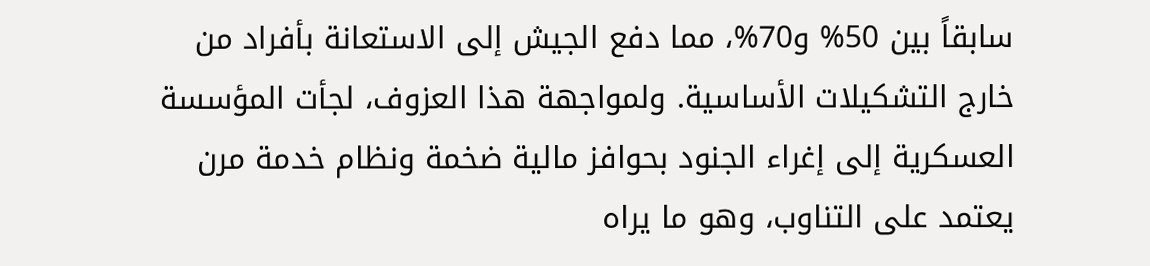سابقاً بين 50% و70%، مما دفع الجيش إلى الاستعانة بأفراد من خارج التشكيلات الأساسية. ولمواجهة هذا العزوف، لجأت المؤسسة العسكرية إلى إغراء الجنود بحوافز مالية ضخمة ونظام خدمة مرن يعتمد على التناوب، وهو ما يراه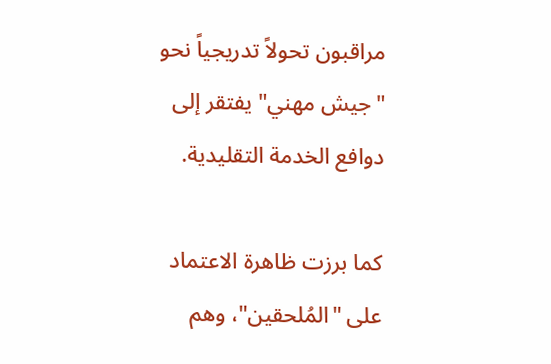مراقبون تحولاً تدريجياً نحو "جيش مهني" يفتقر إلى دوافع الخدمة التقليدية.

كما برزت ظاهرة الاعتماد على "المُلحقين"، وهم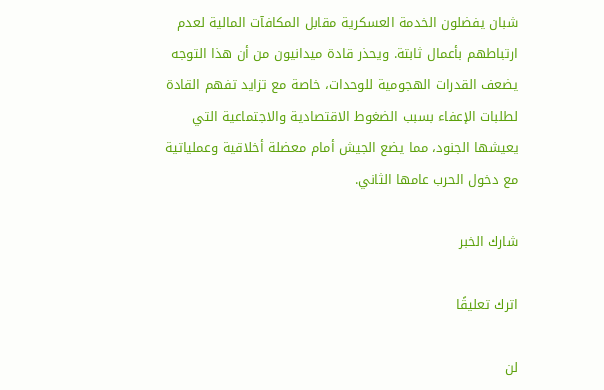شبان يفضلون الخدمة العسكرية مقابل المكافآت المالية لعدم ارتباطهم بأعمال ثابتة. ويحذر قادة ميدانيون من أن هذا التوجه يضعف القدرات الهجومية للوحدات، خاصة مع تزايد تفهم القادة لطلبات الإعفاء بسبب الضغوط الاقتصادية والاجتماعية التي يعيشها الجنود، مما يضع الجيش أمام معضلة أخلاقية وعملياتية مع دخول الحرب عامها الثاني.

شارك الخبر

اترك تعليقًا

لن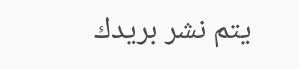يتم نشر بريدك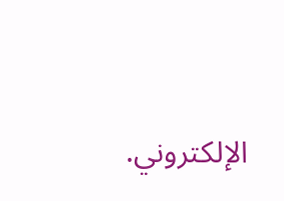الإلكتروني.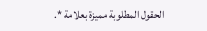الحقول المطلوبة مميزة بعلامة *.